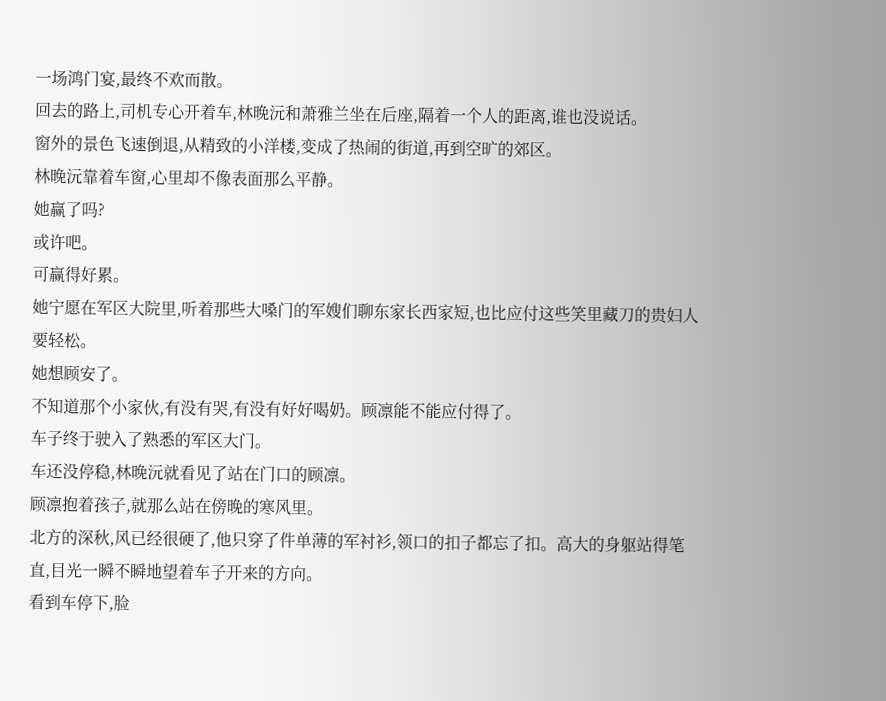一场鸿门宴,最终不欢而散。
回去的路上,司机专心开着车,林晚沅和萧雅兰坐在后座,隔着一个人的距离,谁也没说话。
窗外的景色飞速倒退,从精致的小洋楼,变成了热闹的街道,再到空旷的郊区。
林晚沅靠着车窗,心里却不像表面那么平静。
她赢了吗?
或许吧。
可赢得好累。
她宁愿在军区大院里,听着那些大嗓门的军嫂们聊东家长西家短,也比应付这些笑里藏刀的贵妇人要轻松。
她想顾安了。
不知道那个小家伙,有没有哭,有没有好好喝奶。顾凛能不能应付得了。
车子终于驶入了熟悉的军区大门。
车还没停稳,林晚沅就看见了站在门口的顾凛。
顾凛抱着孩子,就那么站在傍晚的寒风里。
北方的深秋,风已经很硬了,他只穿了件单薄的军衬衫,领口的扣子都忘了扣。高大的身躯站得笔直,目光一瞬不瞬地望着车子开来的方向。
看到车停下,脸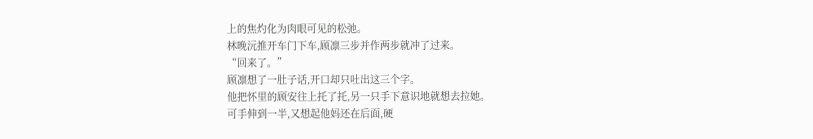上的焦灼化为肉眼可见的松弛。
林晚沅推开车门下车,顾凛三步并作两步就冲了过来。
“回来了。”
顾凛想了一肚子话,开口却只吐出这三个字。
他把怀里的顾安往上托了托,另一只手下意识地就想去拉她。
可手伸到一半,又想起他妈还在后面,硬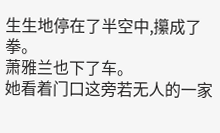生生地停在了半空中,攥成了拳。
萧雅兰也下了车。
她看着门口这旁若无人的一家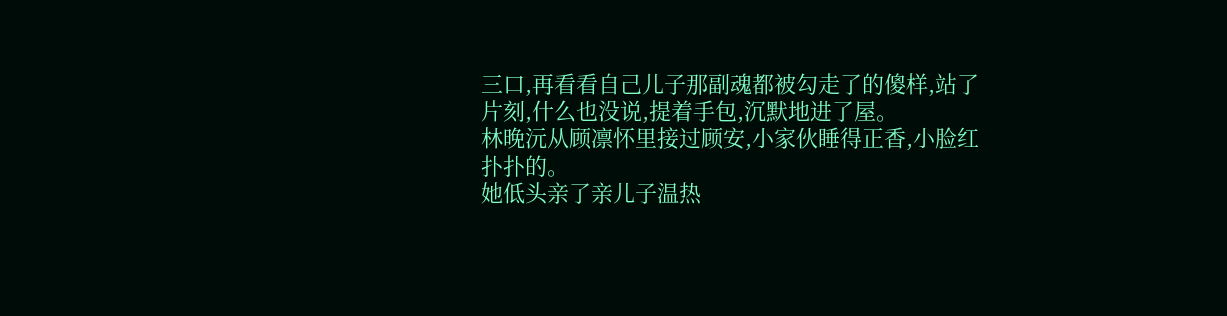三口,再看看自己儿子那副魂都被勾走了的傻样,站了片刻,什么也没说,提着手包,沉默地进了屋。
林晚沅从顾凛怀里接过顾安,小家伙睡得正香,小脸红扑扑的。
她低头亲了亲儿子温热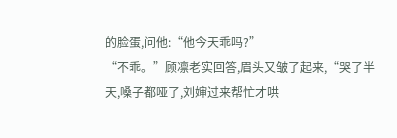的脸蛋,问他:“他今天乖吗?”
“不乖。”顾凛老实回答,眉头又皱了起来,“哭了半天,嗓子都哑了,刘婶过来帮忙才哄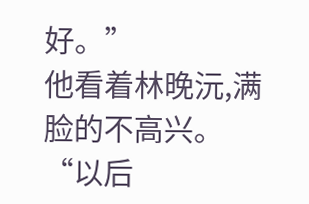好。”
他看着林晚沅,满脸的不高兴。
“以后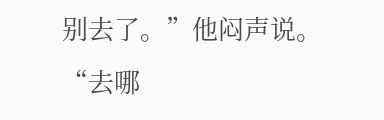别去了。”他闷声说。
“去哪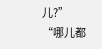儿?”
“哪儿都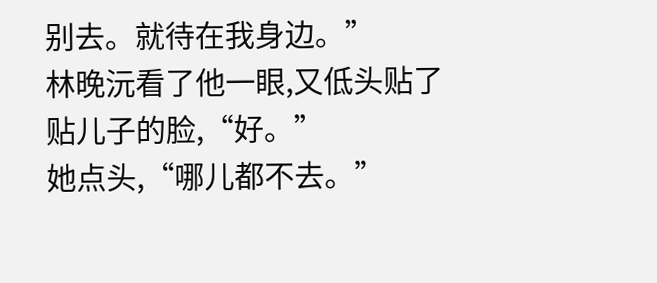别去。就待在我身边。”
林晚沅看了他一眼,又低头贴了贴儿子的脸,“好。”
她点头,“哪儿都不去。”